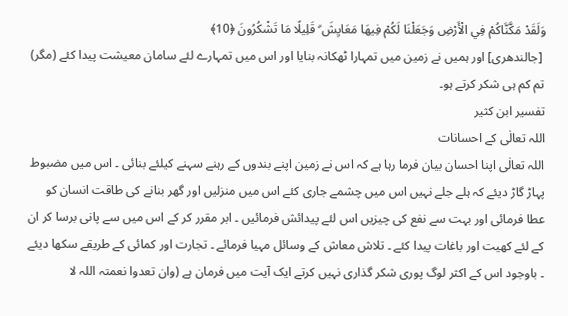وَلَقَدْ مَكَّنَّاكُمْ فِي الْأَرْضِ وَجَعَلْنَا لَكُمْ فِيهَا مَعَايِشَ ۗ قَلِيلًا مَا تَشْكُرُونَ ﴿10﴾
 [جالندھری] اور ہمیں نے زمین میں تمہارا ٹھکانہ بنایا اور اس میں تمہارے لئے سامان معیشت پیدا کئے (مگر) تم کم ہی شکر کرتے ہو۔
تفسیر ابن كثیر
اللہ تعالٰی کے احسانات
اللہ تعالٰی اپنا احسان بیان فرما رہا ہے کہ اس نے زمین اپنے بندوں کے رہنے سہنے کیلئے بنائی ۔ اس میں مضبوط پہاڑ گاڑ دیئے کہ ہلے جلے نہیں اس میں چشمے جاری کئے اس میں منزلیں اور گھر بنانے کی طاقت انسان کو عطا فرمائی اور بہت سے نفع کی چیزیں اس لئے پیدائش فرمائیں ۔ ابر مقرر کر کے اس میں سے پانی برسا کر ان کے لئے کھیت اور باغات پیدا کئے ۔ تلاش معاش کے وسائل مہیا فرمائے ۔ تجارت اور کمائی کے طریقے سکھا دیئے ۔ باوجود اس کے اکثر لوگ پوری شکر گذاری نہیں کرتے ایک آیت میں فرمان ہے (وان تعدوا نعمتہ اللہ لا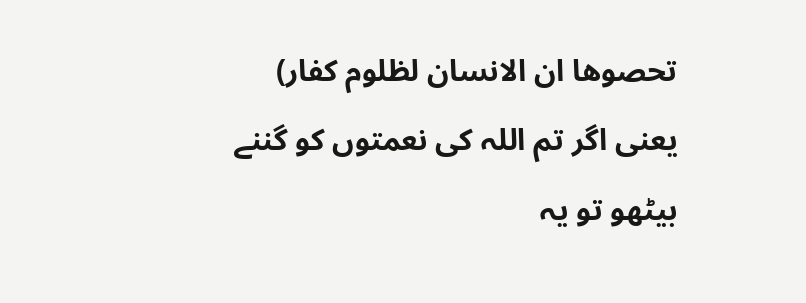تحصوھا ان الانسان لظلوم کفار) یعنی اگر تم اللہ کی نعمتوں کو گننے بیٹھو تو یہ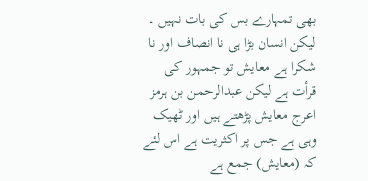بھی تمہارے بس کی بات نہیں ۔ لیکن انسان بڑا ہی نا انصاف اور نا شکرا ہے معایش تو جمہور کی قرأت ہے لیکن عبدالرحمن بن ہرمز اعرج معایش پڑھتے ہیں اور ٹھیک وہی ہے جس پر اکثریت ہے اس لئے کہ (معایش) جمع ہے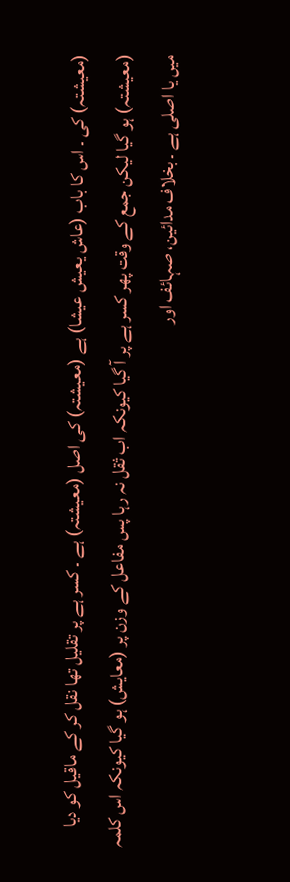(معیشتہ) کی ۔ اس کا باب (عاش یعیش عیشا) ہے (معیشتہ) کی اصل (معیشتہ) ہے ۔ کسر ہے پر تقلیل تھا نقل کر کے ماقیل کو دیا (معیشتہ) ہو گیا لیکن جمع کے وقت پھر کسر ہے پر آ گیا کیونکہ اب ثقل نہ رہا پس مفاعل کے وزن پر (معایش) ہو گیا کیونکہ اس کلمہ میں یا اصلی ہے ۔ بخلاف مدائین، صہائف اور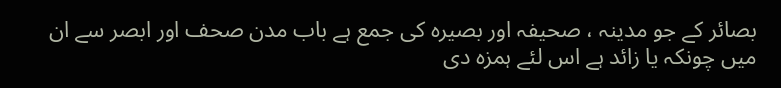بصائر کے جو مدینہ ، صحیفہ اور بصیرہ کی جمع ہے باب مدن صحف اور ابصر سے ان میں چونکہ یا زائد ہے اس لئے ہمزہ دی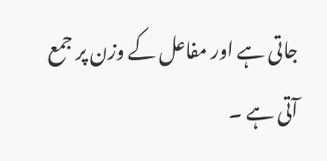جاتی ہے اور مفاعل کے وزن پر جمع آتی ہے ۔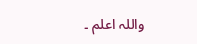واللہ اعلم ۔